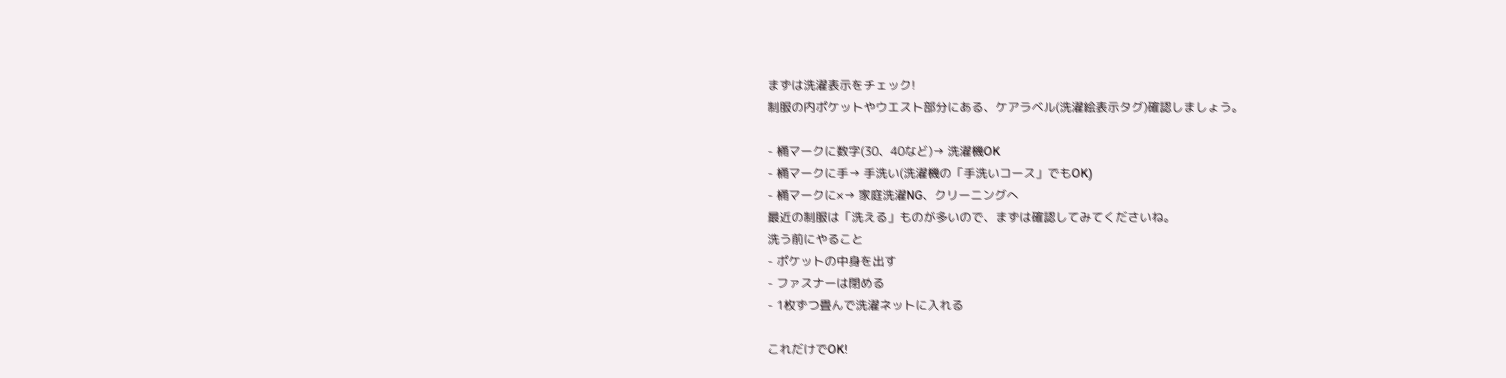まずは洗濯表示をチェック!
制服の内ポケットやウエスト部分にある、ケアラベル(洗濯絵表示タグ)確認しましょう。

- 桶マークに数字(30、40など)→ 洗濯機OK
- 桶マークに手→ 手洗い(洗濯機の「手洗いコース」でもOK)
- 桶マークに×→ 家庭洗濯NG、クリーニングへ
最近の制服は「洗える」ものが多いので、まずは確認してみてくださいね。
洗う前にやること
- ポケットの中身を出す
- ファスナーは閉める
- 1枚ずつ畳んで洗濯ネットに入れる

これだけでOK!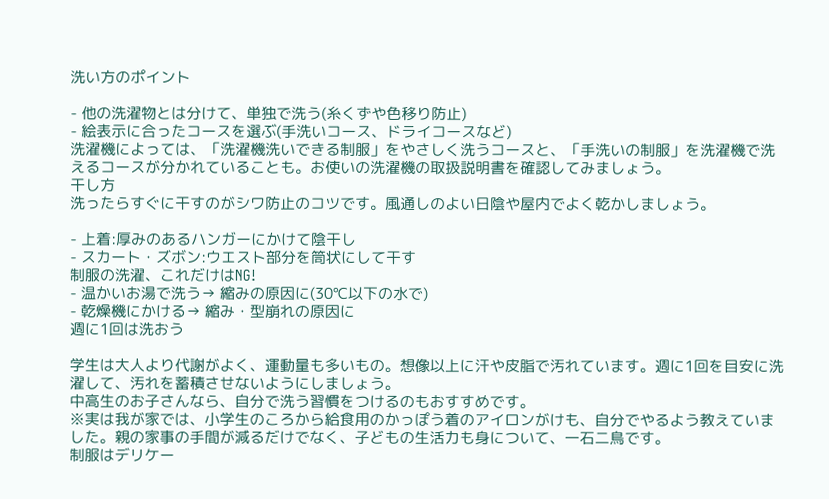洗い方のポイント

- 他の洗濯物とは分けて、単独で洗う(糸くずや色移り防止)
- 絵表示に合ったコースを選ぶ(手洗いコース、ドライコースなど)
洗濯機によっては、「洗濯機洗いできる制服」をやさしく洗うコースと、「手洗いの制服」を洗濯機で洗えるコースが分かれていることも。お使いの洗濯機の取扱説明書を確認してみましょう。
干し方
洗ったらすぐに干すのがシワ防止のコツです。風通しのよい日陰や屋内でよく乾かしましょう。

- 上着:厚みのあるハンガーにかけて陰干し
- スカート・ズボン:ウエスト部分を筒状にして干す
制服の洗濯、これだけはNG!
- 温かいお湯で洗う→ 縮みの原因に(30℃以下の水で)
- 乾燥機にかける→ 縮み・型崩れの原因に
週に1回は洗おう

学生は大人より代謝がよく、運動量も多いもの。想像以上に汗や皮脂で汚れています。週に1回を目安に洗濯して、汚れを蓄積させないようにしましょう。
中高生のお子さんなら、自分で洗う習慣をつけるのもおすすめです。
※実は我が家では、小学生のころから給食用のかっぽう着のアイロンがけも、自分でやるよう教えていました。親の家事の手間が減るだけでなく、子どもの生活力も身について、一石二鳥です。
制服はデリケー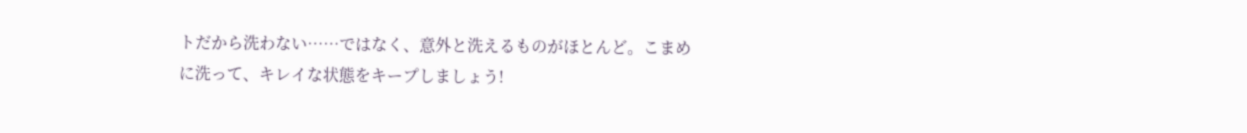トだから洗わない……ではなく、意外と洗えるものがほとんど。こまめに洗って、キレイな状態をキープしましょう!